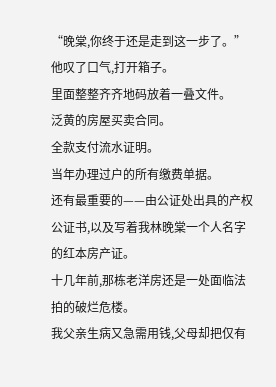“晚棠,你终于还是走到这一步了。”他叹了口气,打开箱子。
里面整整齐齐地码放着一叠文件。
泛黄的房屋买卖合同。
全款支付流水证明。
当年办理过户的所有缴费单据。
还有最重要的——由公证处出具的产权公证书,以及写着我林晚棠一个人名字的红本房产证。
十几年前,那栋老洋房还是一处面临法拍的破烂危楼。
我父亲生病又急需用钱,父母却把仅有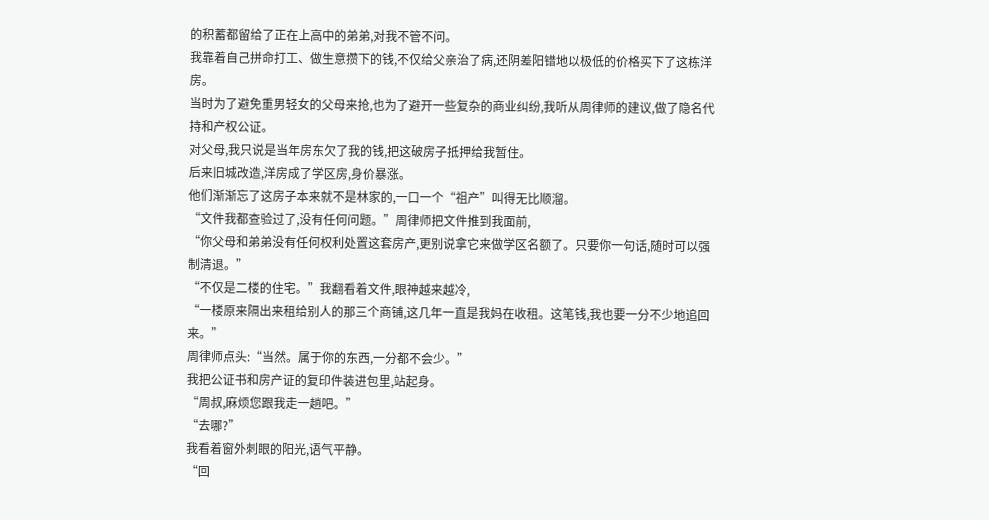的积蓄都留给了正在上高中的弟弟,对我不管不问。
我靠着自己拼命打工、做生意攒下的钱,不仅给父亲治了病,还阴差阳错地以极低的价格买下了这栋洋房。
当时为了避免重男轻女的父母来抢,也为了避开一些复杂的商业纠纷,我听从周律师的建议,做了隐名代持和产权公证。
对父母,我只说是当年房东欠了我的钱,把这破房子抵押给我暂住。
后来旧城改造,洋房成了学区房,身价暴涨。
他们渐渐忘了这房子本来就不是林家的,一口一个“祖产”叫得无比顺溜。
“文件我都查验过了,没有任何问题。”周律师把文件推到我面前,
“你父母和弟弟没有任何权利处置这套房产,更别说拿它来做学区名额了。只要你一句话,随时可以强制清退。”
“不仅是二楼的住宅。”我翻看着文件,眼神越来越冷,
“一楼原来隔出来租给别人的那三个商铺,这几年一直是我妈在收租。这笔钱,我也要一分不少地追回来。”
周律师点头:“当然。属于你的东西,一分都不会少。”
我把公证书和房产证的复印件装进包里,站起身。
“周叔,麻烦您跟我走一趟吧。”
“去哪?”
我看着窗外刺眼的阳光,语气平静。
“回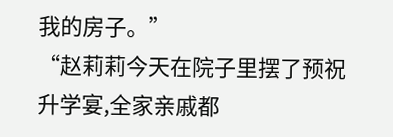我的房子。”
“赵莉莉今天在院子里摆了预祝升学宴,全家亲戚都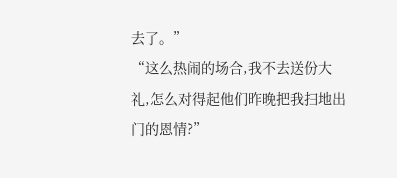去了。”
“这么热闹的场合,我不去送份大礼,怎么对得起他们昨晚把我扫地出门的恩情?”